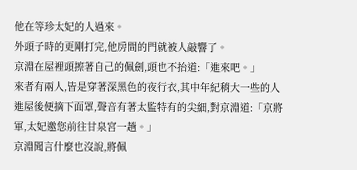他在等珍太妃的人過來。
外頭子時的更剛打完,他房間的門就被人敲響了。
京淵在屋裡頭擦著自己的佩劍,頭也不抬道:「進來吧。」
來者有兩人,皆是穿著深黑色的夜行衣,其中年紀稍大一些的人進屋後便摘下面罩,聲音有著太監特有的尖細,對京淵道:「京將軍,太妃邀您前往甘泉宮一趟。」
京淵聞言什麼也沒說,將佩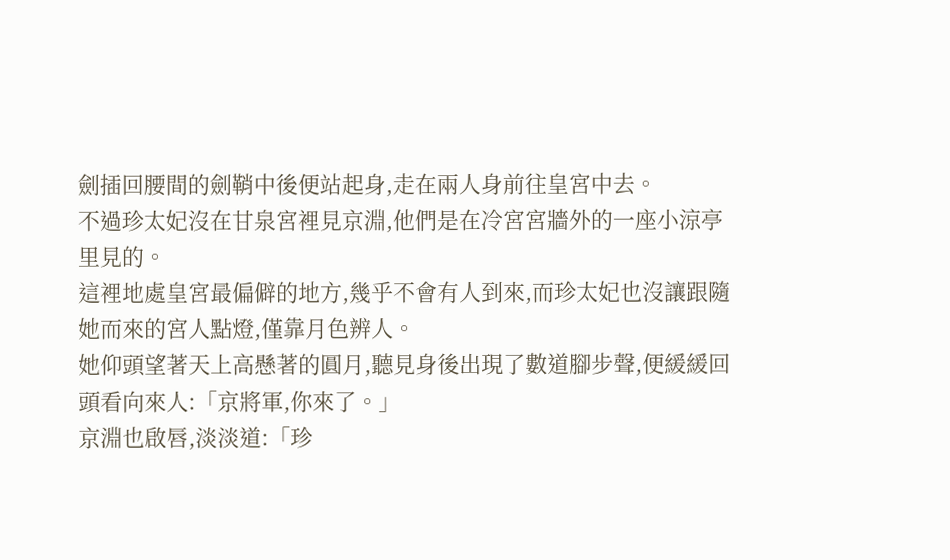劍插回腰間的劍鞘中後便站起身,走在兩人身前往皇宮中去。
不過珍太妃沒在甘泉宮裡見京淵,他們是在冷宮宮牆外的一座小涼亭里見的。
這裡地處皇宮最偏僻的地方,幾乎不會有人到來,而珍太妃也沒讓跟隨她而來的宮人點燈,僅靠月色辨人。
她仰頭望著天上高懸著的圓月,聽見身後出現了數道腳步聲,便緩緩回頭看向來人:「京將軍,你來了。」
京淵也啟唇,淡淡道:「珍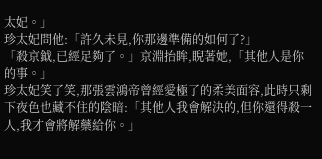太妃。」
珍太妃問他:「許久未見,你那邊準備的如何了?」
「殺京鉞,已經足夠了。」京淵抬眸,睨著她,「其他人是你的事。」
珍太妃笑了笑,那張雲鴻帝曾經愛極了的柔美面容,此時只剩下夜色也藏不住的陰暗:「其他人我會解決的,但你還得殺一人,我才會將解藥給你。」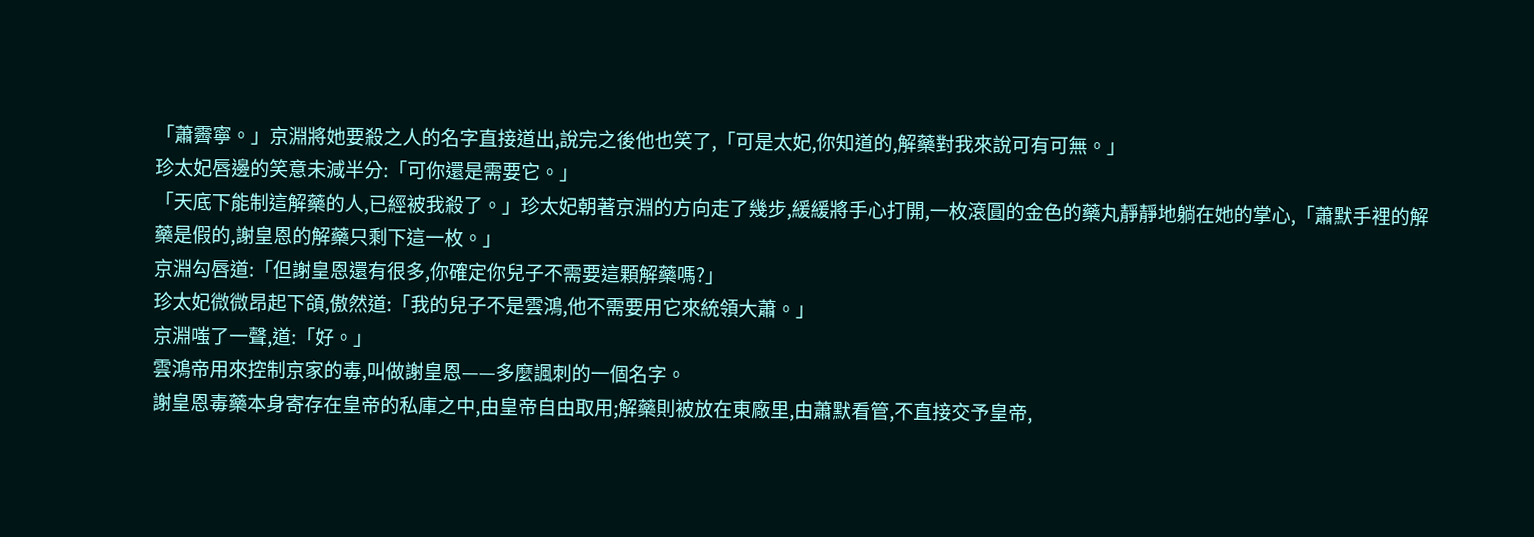「蕭霽寧。」京淵將她要殺之人的名字直接道出,說完之後他也笑了,「可是太妃,你知道的,解藥對我來說可有可無。」
珍太妃唇邊的笑意未減半分:「可你還是需要它。」
「天底下能制這解藥的人,已經被我殺了。」珍太妃朝著京淵的方向走了幾步,緩緩將手心打開,一枚滾圓的金色的藥丸靜靜地躺在她的掌心,「蕭默手裡的解藥是假的,謝皇恩的解藥只剩下這一枚。」
京淵勾唇道:「但謝皇恩還有很多,你確定你兒子不需要這顆解藥嗎?」
珍太妃微微昂起下頜,傲然道:「我的兒子不是雲鴻,他不需要用它來統領大蕭。」
京淵嗤了一聲,道:「好。」
雲鴻帝用來控制京家的毒,叫做謝皇恩——多麼諷刺的一個名字。
謝皇恩毒藥本身寄存在皇帝的私庫之中,由皇帝自由取用;解藥則被放在東廠里,由蕭默看管,不直接交予皇帝,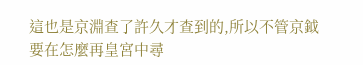這也是京淵查了許久才查到的,所以不管京鉞要在怎麼再皇宮中尋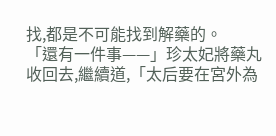找,都是不可能找到解藥的。
「還有一件事——」珍太妃將藥丸收回去,繼續道,「太后要在宮外為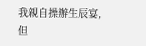我親自操辦生辰宴,但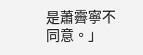是蕭霽寧不同意。」